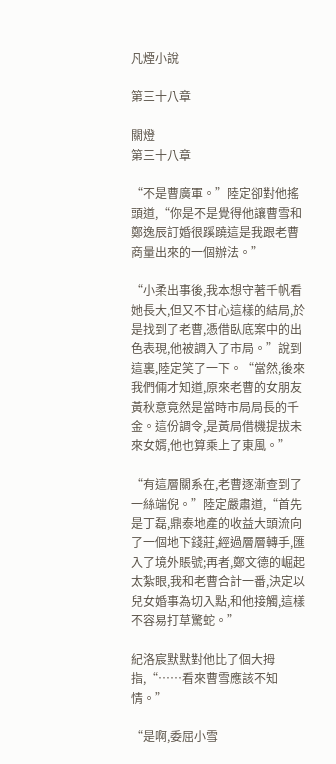凡煙小說

第三十八章

關燈
第三十八章

“不是曹廣軍。”陸定卻對他搖頭道,“你是不是覺得他讓曹雪和鄭逸辰訂婚很蹊蹺這是我跟老曹商量出來的一個辦法。”

“小柔出事後,我本想守著千帆看她長大,但又不甘心這樣的結局,於是找到了老曹,憑借臥底案中的出色表現,他被調入了市局。”說到這裏,陸定笑了一下。“當然,後來我們倆才知道,原來老曹的女朋友黃秋意竟然是當時市局局長的千金。這份調令,是黃局借機提拔未來女婿,他也算乘上了東風。”

“有這層關系在,老曹逐漸查到了一絲端倪。”陸定嚴肅道,“首先是丁磊,鼎泰地產的收益大頭流向了一個地下錢莊,經過層層轉手,匯入了境外賬號;再者,鄭文德的崛起太紮眼,我和老曹合計一番,決定以兒女婚事為切入點,和他接觸,這樣不容易打草驚蛇。”

紀洛宸默默對他比了個大拇指,“……看來曹雪應該不知情。”

“是啊,委屈小雪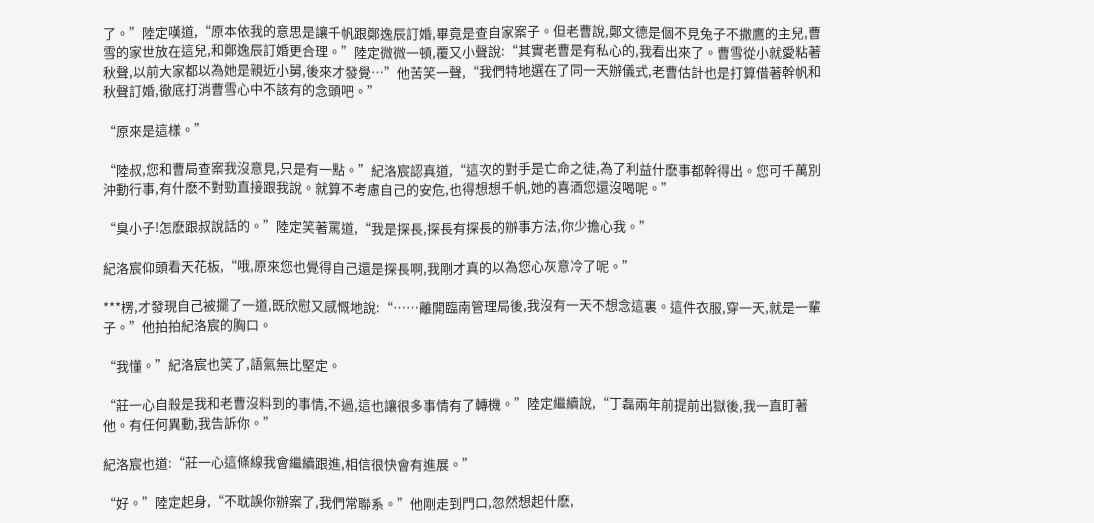了。”陸定嘆道,“原本依我的意思是讓千帆跟鄭逸辰訂婚,畢竟是查自家案子。但老曹說,鄭文德是個不見兔子不撒鷹的主兒,曹雪的家世放在這兒,和鄭逸辰訂婚更合理。”陸定微微一頓,覆又小聲說:“其實老曹是有私心的,我看出來了。曹雪從小就愛粘著秋聲,以前大家都以為她是親近小舅,後來才發覺…”他苦笑一聲,“我們特地選在了同一天辦儀式,老曹估計也是打算借著幹帆和秋聲訂婚,徹底打消曹雪心中不該有的念頭吧。”

“原來是這樣。”

“陸叔,您和曹局查案我沒意見,只是有一點。”紀洛宸認真道,“這次的對手是亡命之徒,為了利益什麽事都幹得出。您可千萬別沖動行事,有什麽不對勁直接跟我說。就算不考慮自己的安危,也得想想千帆,她的喜酒您還沒喝呢。”

“臭小子!怎麽跟叔說話的。”陸定笑著罵道,“我是探長,探長有探長的辦事方法,你少擔心我。”

紀洛宸仰頭看天花板,“哦,原來您也覺得自己還是探長啊,我剛才真的以為您心灰意冷了呢。”

***楞,才發現自己被擺了一道,既欣慰又感慨地說:“……離開臨南管理局後,我沒有一天不想念這裏。這件衣服,穿一天,就是一輩子。”他拍拍紀洛宸的胸口。

“我懂。”紀洛宸也笑了,語氣無比堅定。

“莊一心自殺是我和老曹沒料到的事情,不過,這也讓很多事情有了轉機。”陸定繼續說,“丁磊兩年前提前出獄後,我一直盯著他。有任何異動,我告訴你。”

紀洛宸也道:“莊一心這條線我會繼續跟進,相信很快會有進展。”

“好。”陸定起身,“不耽誤你辦案了,我們常聯系。”他剛走到門口,忽然想起什麽,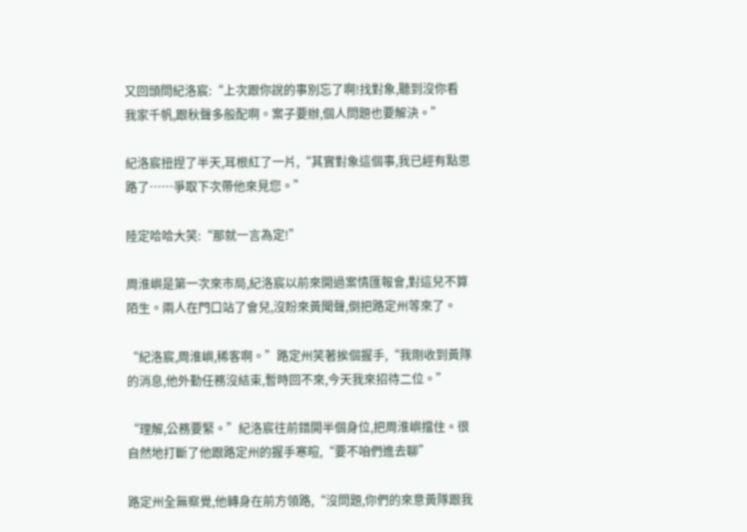又回頭問紀洛宸:“上次跟你說的事別忘了啊!找對象,聽到沒你看我家千帆,跟秋聲多般配啊。案子要辦,個人問題也要解決。”

紀洛宸扭捏了半天,耳根紅了一片,“其實對象這個事,我已經有點思路了……爭取下次帶他來見您。”

陸定哈哈大笑:“那就一言為定!”

周淮嶼是第一次來市局,紀洛宸以前來開過案情匯報會,對這兒不算陌生。兩人在門口站了會兒,沒盼來黃聞聲,倒把路定州等來了。

“紀洛宸,周淮嶼,稀客啊。”路定州笑著挨個握手,“我剛收到黃隊的消息,他外勤任務沒結束,暫時回不來,今天我來招待二位。”

“理解,公務要緊。”紀洛宸往前錯開半個身位,把周淮嶼擋住。很自然地打斷了他跟路定州的握手寒暄,“要不咱們進去聊”

路定州全無察覺,他轉身在前方領路,“沒問題,你們的來意黃隊跟我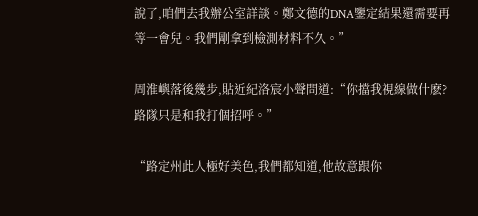說了,咱們去我辦公室詳談。鄭文德的DNA鑒定結果還需要再等一會兒。我們剛拿到檢測材料不久。”

周淮嶼落後幾步,貼近紀洛宸小聲問道:“你擋我視線做什麽?路隊只是和我打個招呼。”

“路定州此人極好美色,我們都知道,他故意跟你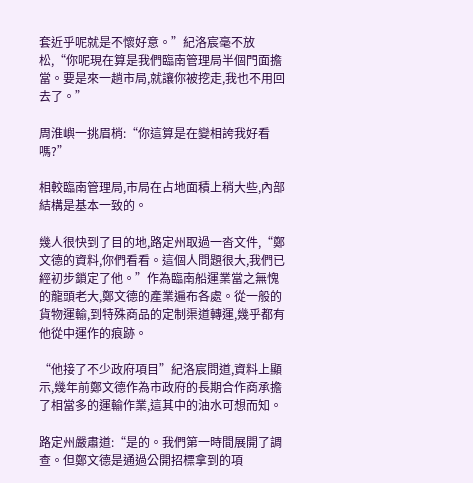套近乎呢就是不懷好意。”紀洛宸毫不放松,“你呢現在算是我們臨南管理局半個門面擔當。要是來一趟市局,就讓你被挖走,我也不用回去了。”

周淮嶼一挑眉梢:“你這算是在變相誇我好看嗎?”

相較臨南管理局,市局在占地面積上稍大些,內部結構是基本一致的。

幾人很快到了目的地,路定州取過一沓文件,“鄭文德的資料,你們看看。這個人問題很大,我們已經初步鎖定了他。”作為臨南船運業當之無愧的龍頭老大,鄭文德的產業遍布各處。從一般的貨物運輸,到特殊商品的定制渠道轉運,幾乎都有他從中運作的痕跡。

“他接了不少政府項目”紀洛宸問道,資料上顯示,幾年前鄭文德作為市政府的長期合作商承擔了相當多的運輸作業,這其中的油水可想而知。

路定州嚴肅道:“是的。我們第一時間展開了調查。但鄭文德是通過公開招標拿到的項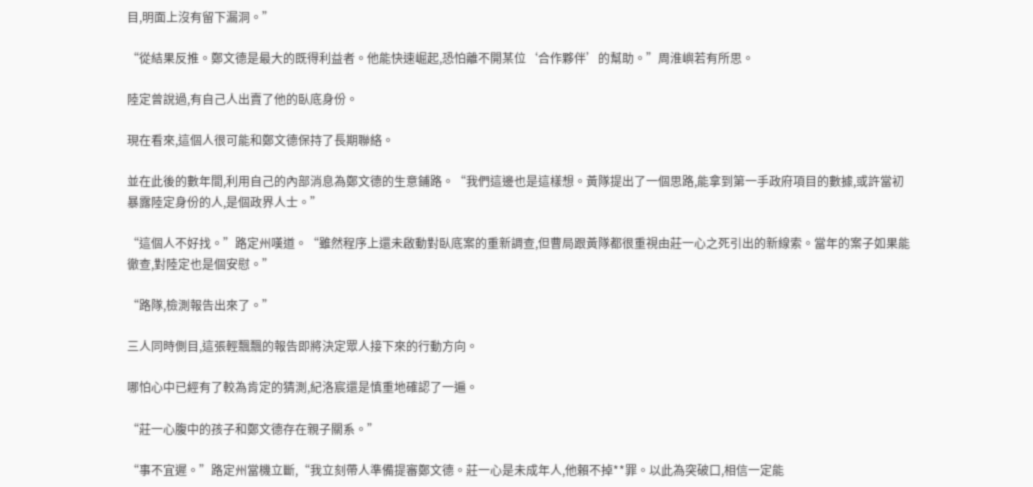目,明面上沒有留下漏洞。”

“從結果反推。鄭文德是最大的既得利益者。他能快速崛起,恐怕離不開某位‘合作夥伴’的幫助。”周淮嶼若有所思。

陸定曾說過,有自己人出賣了他的臥底身份。

現在看來,這個人很可能和鄭文德保持了長期聯絡。

並在此後的數年間,利用自己的內部消息為鄭文德的生意鋪路。“我們這邊也是這樣想。黃隊提出了一個思路,能拿到第一手政府項目的數據,或許當初暴露陸定身份的人,是個政界人士。”

“這個人不好找。”路定州嘆道。“雖然程序上還未啟動對臥底案的重新調查,但曹局跟黃隊都很重視由莊一心之死引出的新線索。當年的案子如果能徹查,對陸定也是個安慰。”

“路隊,檢測報告出來了。”

三人同時側目,這張輕飄飄的報告即將決定眾人接下來的行動方向。

哪怕心中已經有了較為肯定的猜測,紀洛宸還是慎重地確認了一遍。

“莊一心腹中的孩子和鄭文德存在親子關系。”

“事不宜遲。”路定州當機立斷,“我立刻帶人準備提審鄭文德。莊一心是未成年人,他賴不掉**罪。以此為突破口,相信一定能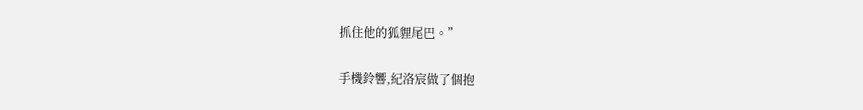抓住他的狐貍尾巴。”

手機鈴響,紀洛宸做了個抱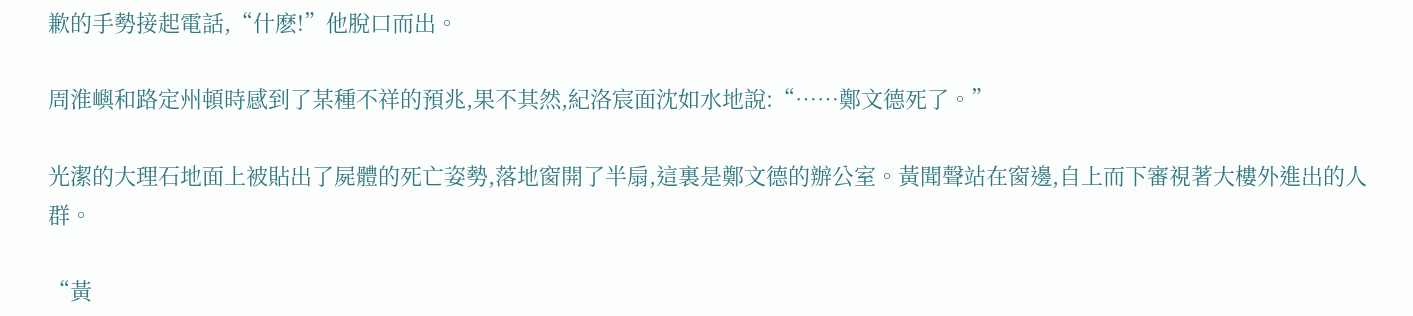歉的手勢接起電話,“什麽!”他脫口而出。

周淮嶼和路定州頓時感到了某種不祥的預兆,果不其然,紀洛宸面沈如水地說:“……鄭文德死了。”

光潔的大理石地面上被貼出了屍體的死亡姿勢,落地窗開了半扇,這裏是鄭文德的辦公室。黃聞聲站在窗邊,自上而下審視著大樓外進出的人群。

“黃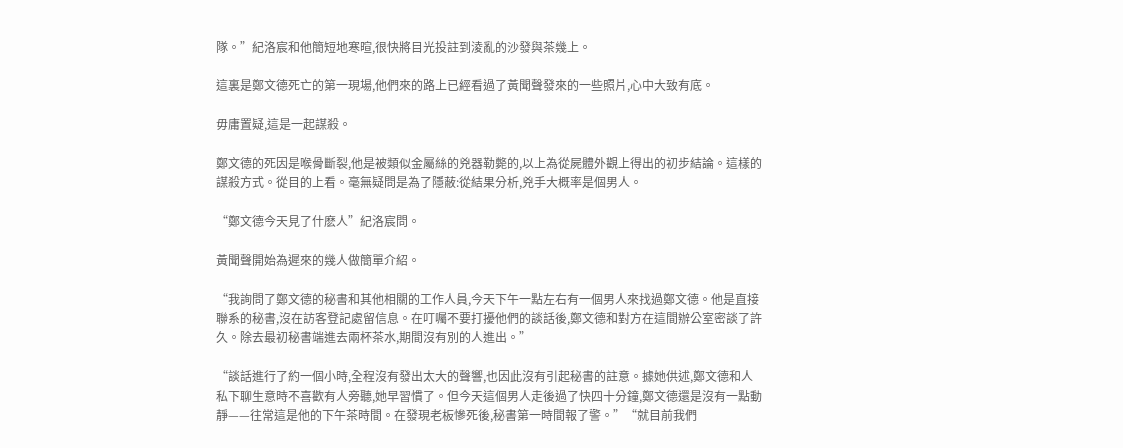隊。”紀洛宸和他簡短地寒暄,很快將目光投註到淩亂的沙發與茶幾上。

這裏是鄭文德死亡的第一現場,他們來的路上已經看過了黃聞聲發來的一些照片,心中大致有底。

毋庸置疑,這是一起謀殺。

鄭文德的死因是喉骨斷裂,他是被類似金屬絲的兇器勒斃的,以上為從屍體外觀上得出的初步結論。這樣的謀殺方式。從目的上看。毫無疑問是為了隱蔽:從結果分析,兇手大概率是個男人。

“鄭文德今天見了什麽人”紀洛宸問。

黃聞聲開始為遲來的幾人做簡單介紹。

“我詢問了鄭文德的秘書和其他相關的工作人員,今天下午一點左右有一個男人來找過鄭文德。他是直接聯系的秘書,沒在訪客登記處留信息。在叮囑不要打擾他們的談話後,鄭文德和對方在這間辦公室密談了許久。除去最初秘書端進去兩杯茶水,期間沒有別的人進出。”

“談話進行了約一個小時,全程沒有發出太大的聲響,也因此沒有引起秘書的註意。據她供述,鄭文德和人私下聊生意時不喜歡有人旁聽,她早習慣了。但今天這個男人走後過了快四十分鐘,鄭文德還是沒有一點動靜——往常這是他的下午茶時間。在發現老板慘死後,秘書第一時間報了警。”“就目前我們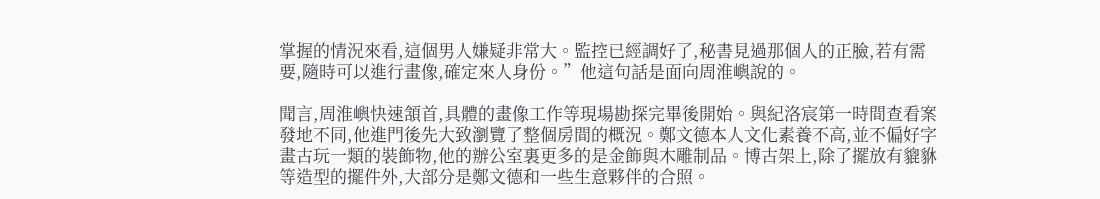掌握的情況來看,這個男人嫌疑非常大。監控已經調好了,秘書見過那個人的正臉,若有需要,隨時可以進行畫像,確定來人身份。”他這句話是面向周淮嶼說的。

聞言,周淮嶼快速頷首,具體的畫像工作等現場勘探完畢後開始。與紀洛宸第一時間查看案發地不同,他進門後先大致瀏覽了整個房間的概況。鄭文德本人文化素養不高,並不偏好字畫古玩一類的裝飾物,他的辦公室裏更多的是金飾與木雕制品。博古架上,除了擺放有貔貅等造型的擺件外,大部分是鄭文德和一些生意夥伴的合照。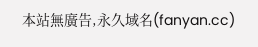本站無廣告,永久域名(fanyan.cc)